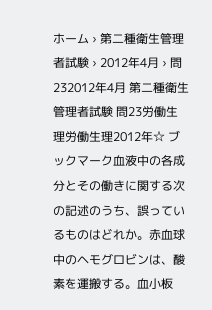ホーム › 第二種衛生管理者試験 › 2012年4月 › 問232012年4月 第二種衛生管理者試験 問23労働生理労働生理2012年☆ ブックマーク血液中の各成分とその働きに関する次の記述のうち、誤っているものはどれか。赤血球中のヘモグロビンは、酸素を運搬する。血小板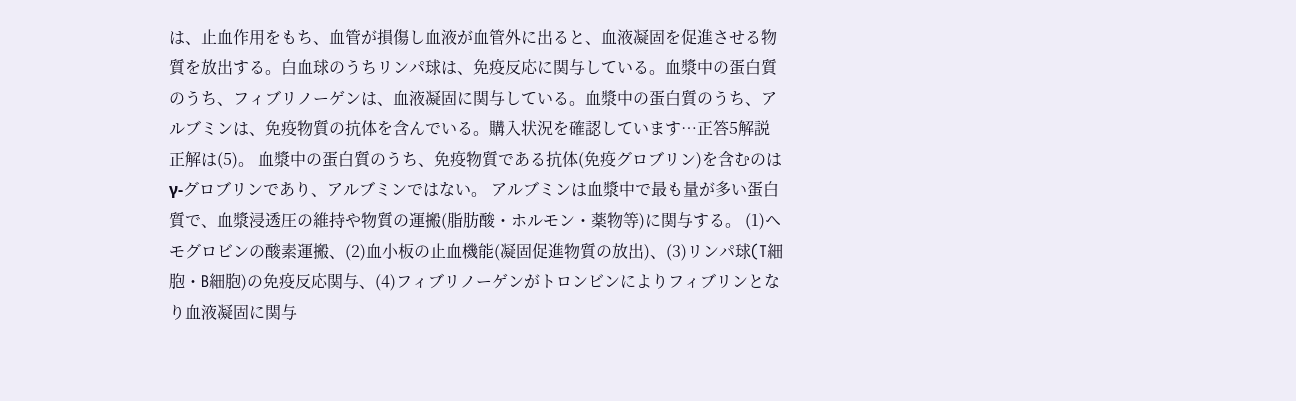は、止血作用をもち、血管が損傷し血液が血管外に出ると、血液凝固を促進させる物質を放出する。白血球のうちリンパ球は、免疫反応に関与している。血漿中の蛋白質のうち、フィブリノーゲンは、血液凝固に関与している。血漿中の蛋白質のうち、アルブミンは、免疫物質の抗体を含んでいる。購入状況を確認しています…正答5解説正解は(5)。 血漿中の蛋白質のうち、免疫物質である抗体(免疫グロブリン)を含むのはγ-グロブリンであり、アルブミンではない。 アルブミンは血漿中で最も量が多い蛋白質で、血漿浸透圧の維持や物質の運搬(脂肪酸・ホルモン・薬物等)に関与する。 (1)ヘモグロビンの酸素運搬、(2)血小板の止血機能(凝固促進物質の放出)、(3)リンパ球(T細胞・B細胞)の免疫反応関与、(4)フィブリノーゲンがトロンビンによりフィブリンとなり血液凝固に関与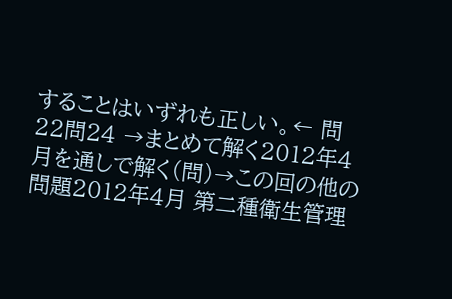することはいずれも正しい。← 問22問24 →まとめて解く2012年4月を通しで解く(問)→この回の他の問題2012年4月 第二種衛生管理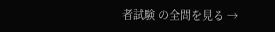者試験 の全問を見る →